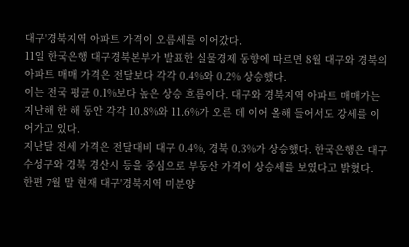대구'경북지역 아파트 가격이 오름세를 이어갔다.
11일 한국은행 대구경북본부가 발표한 실물경제 동향에 따르면 8월 대구와 경북의 아파트 매매 가격은 전달보다 각각 0.4%와 0.2% 상승했다.
이는 전국 평균 0.1%보다 높은 상승 흐름이다. 대구와 경북지역 아파트 매매가는 지난해 한 해 동안 각각 10.8%와 11.6%가 오른 데 이어 올해 들어서도 강세를 이어가고 있다.
지난달 전세 가격은 전달대비 대구 0.4%, 경북 0.3%가 상승했다. 한국은행은 대구 수성구와 경북 경산시 등을 중심으로 부동산 가격이 상승세를 보였다고 밝혔다.
한편 7월 말 현재 대구'경북지역 미분양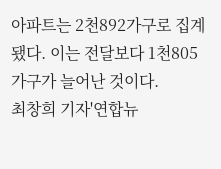아파트는 2천892가구로 집계됐다. 이는 전달보다 1천805가구가 늘어난 것이다.
최창희 기자'연합뉴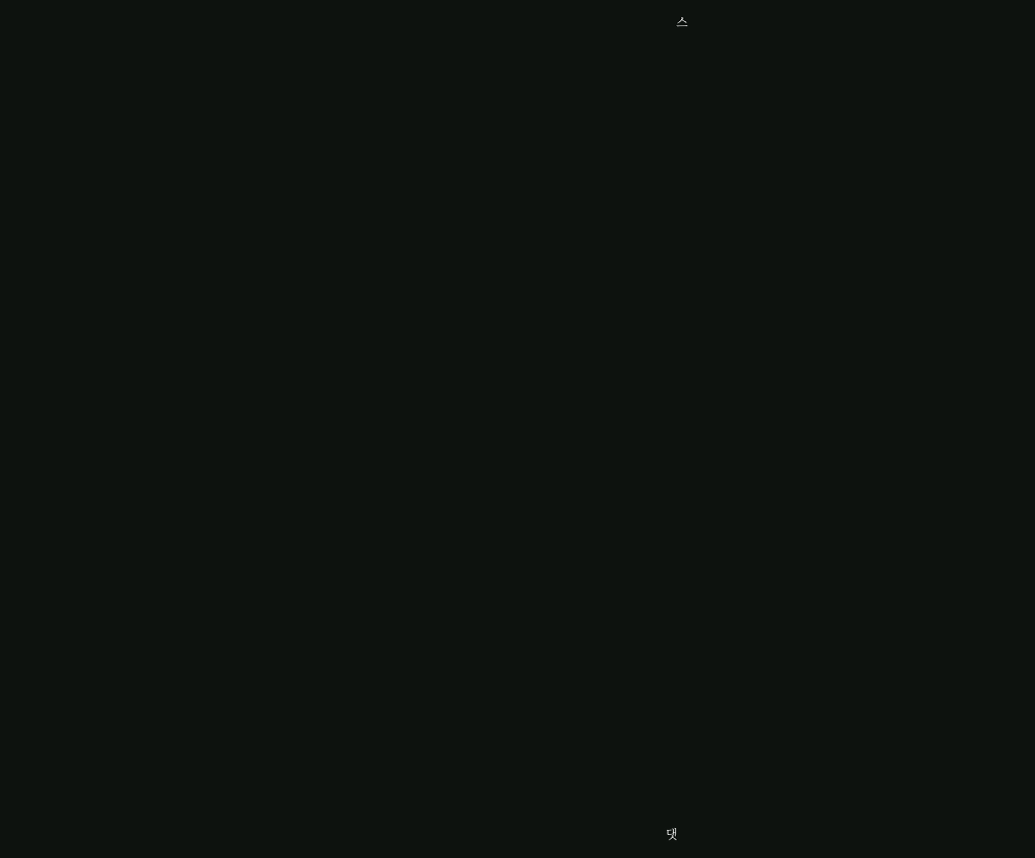스


































댓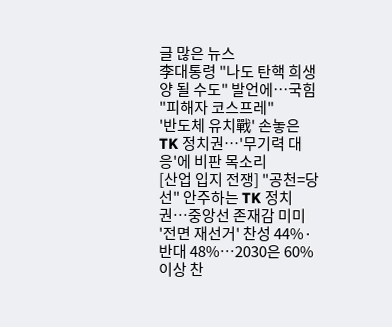글 많은 뉴스
李대통령 "나도 탄핵 희생양 될 수도" 발언에…국힘 "피해자 코스프레"
'반도체 유치戰' 손놓은 TK 정치권…'무기력 대응'에 비판 목소리
[산업 입지 전쟁] "공천=당선" 안주하는 TK 정치권…중앙선 존재감 미미
'전면 재선거' 찬성 44%·반대 48%…2030은 60% 이상 찬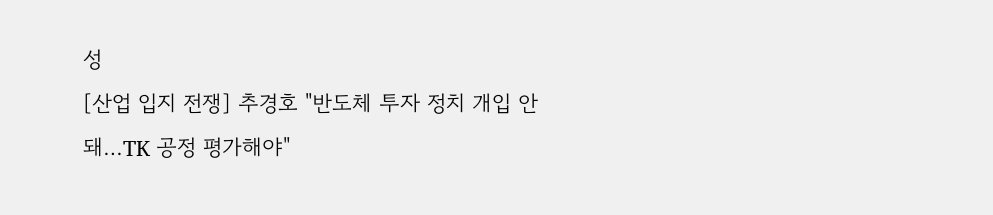성
[산업 입지 전쟁] 추경호 "반도체 투자 정치 개입 안 돼…TK 공정 평가해야"